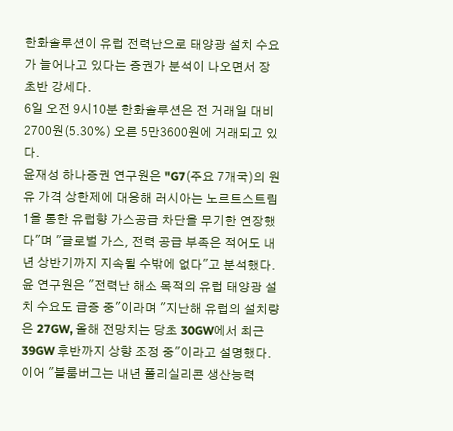한화솔루션이 유럽 전력난으로 태양광 설치 수요가 늘어나고 있다는 증권가 분석이 나오면서 장 초반 강세다.
6일 오전 9시10분 한화솔루션은 전 거래일 대비 2700원(5.30%) 오른 5만3600원에 거래되고 있다.
윤재성 하나증권 연구원은 "G7(주요 7개국)의 원유 가격 상한제에 대응해 러시아는 노르트스트림1을 통한 유럽향 가스공급 차단을 무기한 연장했다"며 "글로벌 가스, 전력 공급 부족은 적어도 내년 상반기까지 지속될 수밖에 없다"고 분석했다.
윤 연구원은 "전력난 해소 목적의 유럽 태양광 설치 수요도 급증 중"이라며 "지난해 유럽의 설치량은 27GW, 올해 전망치는 당초 30GW에서 최근 39GW 후반까지 상향 조정 중"이라고 설명했다.
이어 "블룸버그는 내년 폴리실리콘 생산능력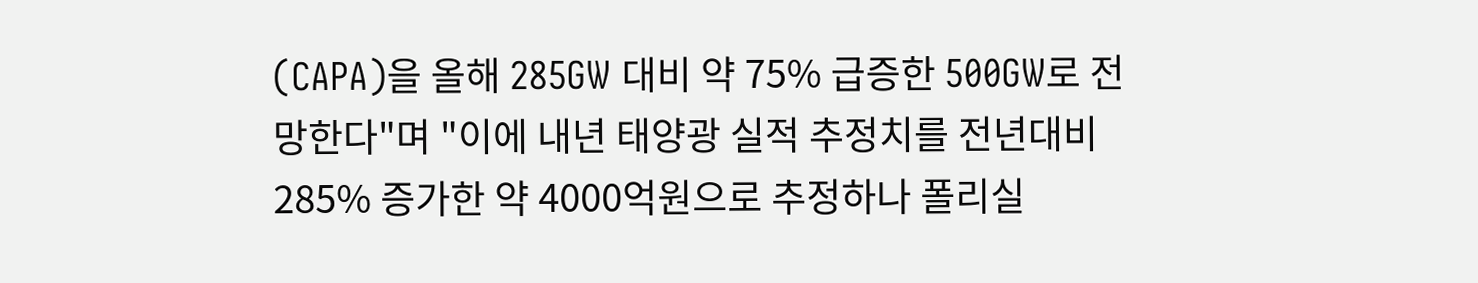(CAPA)을 올해 285GW 대비 약 75% 급증한 500GW로 전망한다"며 "이에 내년 태양광 실적 추정치를 전년대비 285% 증가한 약 4000억원으로 추정하나 폴리실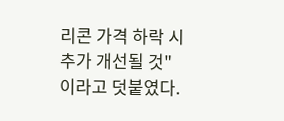리콘 가격 하락 시 추가 개선될 것"이라고 덧붙였다.